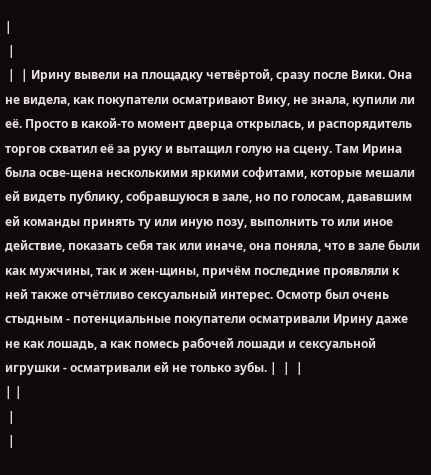|
 |
 |  | Ирину вывели на площадку четвёртой, сразу после Вики. Она не видела, как покупатели осматривают Вику, не знала, купили ли её. Просто в какой-то момент дверца открылась, и распорядитель торгов схватил её за руку и вытащил голую на сцену. Там Ирина была осве-щена несколькими яркими софитами, которые мешали ей видеть публику, собравшуюся в зале, но по голосам, дававшим ей команды принять ту или иную позу, выполнить то или иное действие, показать себя так или иначе, она поняла, что в зале были как мужчины, так и жен-щины, причём последние проявляли к ней также отчётливо сексуальный интерес. Осмотр был очень стыдным - потенциальные покупатели осматривали Ирину даже не как лошадь, а как помесь рабочей лошади и сексуальной игрушки - осматривали ей не только зубы. |  |  |
| |
 |
 |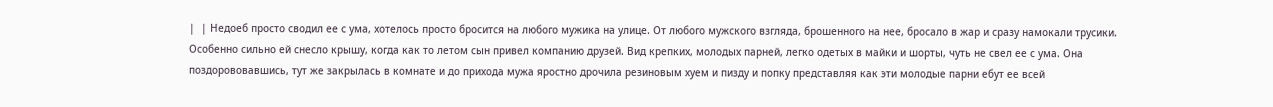|  | Недоеб просто сводил ее с ума, хотелось просто бросится на любого мужика на улице. От любого мужского взгляда, брошенного на нее, бросало в жар и сразу намокали трусики. Особенно сильно ей снесло крышу, когда как то летом сын привел компанию друзей. Вид крепких, молодых парней, легко одетых в майки и шорты, чуть не свел ее с ума. Она поздорововавшись, тут же закрылась в комнате и до прихода мужа яростно дрочила резиновым хуем и пизду и попку представляя как эти молодые парни ебут ее всей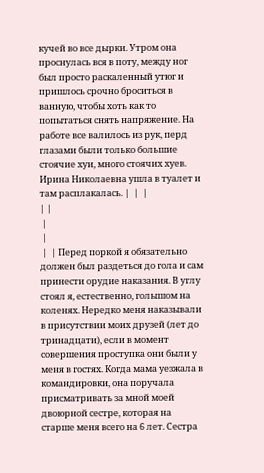кучей во все дырки. Утром она проснулась вся в поту, между ног был просто раскаленный утюг и пришлось срочно броситься в ванную, чтобы хоть как то попытаться снять напряжение. На работе все валилось из рук, перд глазами были только большие стоячие хуи, много стоячих хуев. Ирина Николаевна ушла в туалет и там расплакалась. |  |  |
| |
 |
 |
 |  | Перед поркой я обязательно должен был раздеться до гола и сам принести орудие наказания. В углу стоял я, естественно, голышом на коленях. Нередко меня наказывали в присутствии моих друзей (лет до тринадцати), если в момент совершения проступка они были у меня в гостях. Когда мама уезжала в командировки, она поручала присматривать за мной моей двоюрной сестре, которая на старше меня всего на 6 лет. Сестра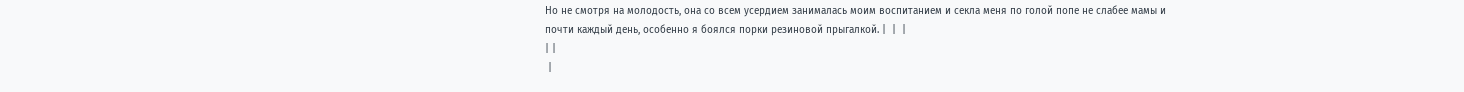Но не смотря на молодость, она со всем усердием занималась моим воспитанием и секла меня по голой попе не слабее мамы и почти каждый день, особенно я боялся порки резиновой прыгалкой. |  |  |
| |
 |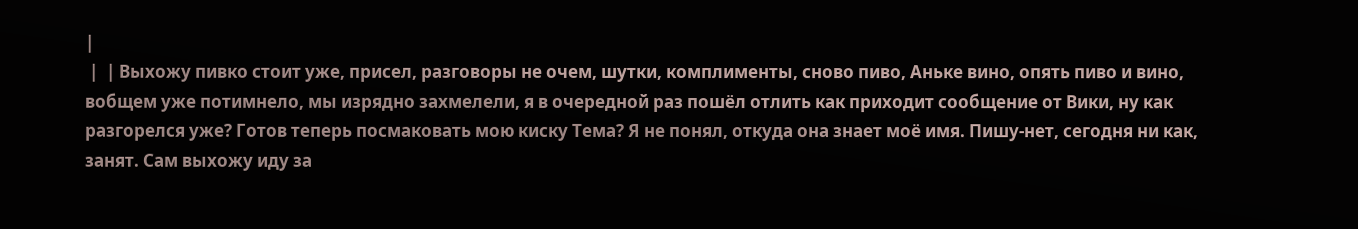|
 |  | Выхожу пивко стоит уже, присел, разговоры не очем, шутки, комплименты, сново пиво, Аньке вино, опять пиво и вино, вобщем уже потимнело, мы изрядно захмелели, я в очередной раз пошёл отлить как приходит сообщение от Вики, ну как разгорелся уже? Готов теперь посмаковать мою киску Тема? Я не понял, откуда она знает моё имя. Пишу-нет, сегодня ни как, занят. Сам выхожу иду за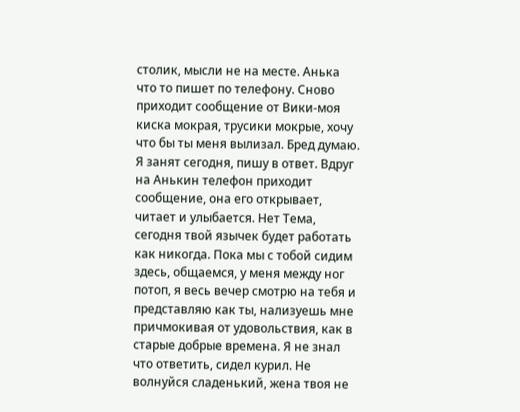столик, мысли не на месте. Анька что то пишет по телефону. Сново приходит сообщение от Вики-моя киска мокрая, трусики мокрые, хочу что бы ты меня вылизал. Бред думаю. Я занят сегодня, пишу в ответ. Вдруг на Анькин телефон приходит сообщение, она его открывает, читает и улыбается. Нет Тема, сегодня твой язычек будет работать как никогда. Пока мы с тобой сидим здесь, общаемся, у меня между ног потоп, я весь вечер смотрю на тебя и представляю как ты, нализуешь мне причмокивая от удовольствия, как в старые добрые времена. Я не знал что ответить, сидел курил. Не волнуйся сладенький, жена твоя не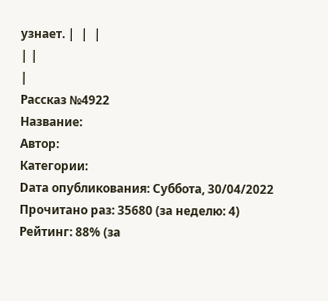узнает. |  |  |
| |
|
Рассказ №4922
Название:
Автор:
Категории:
Dата опубликования: Суббота, 30/04/2022
Прочитано раз: 35680 (за неделю: 4)
Рейтинг: 88% (за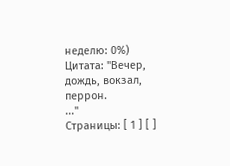неделю: 0%)
Цитата: "Вечер, дождь, вокзал, перрон.
..."
Страницы: [ 1 ] [ ]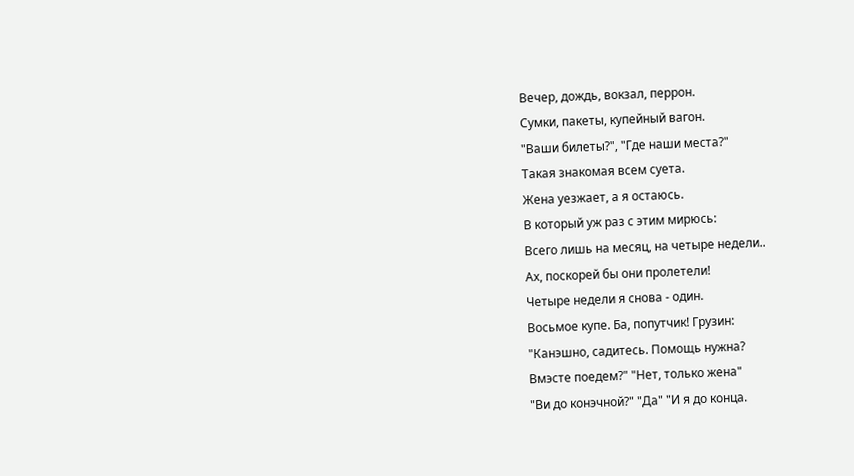Вечер, дождь, вокзал, перрон.
Сумки, пакеты, купейный вагон.
"Ваши билеты?", "Где наши места?"
Такая знакомая всем суета.
Жена уезжает, а я остаюсь.
В который уж раз с этим мирюсь:
Всего лишь на месяц, на четыре недели..
Ах, поскорей бы они пролетели!
Четыре недели я снова - один.
Восьмое купе. Ба, попутчик! Грузин:
"Канэшно, садитесь. Помощь нужна?
Вмэсте поедем?" "Нет, только жена"
"Ви до конэчной?" "Да" "И я до конца.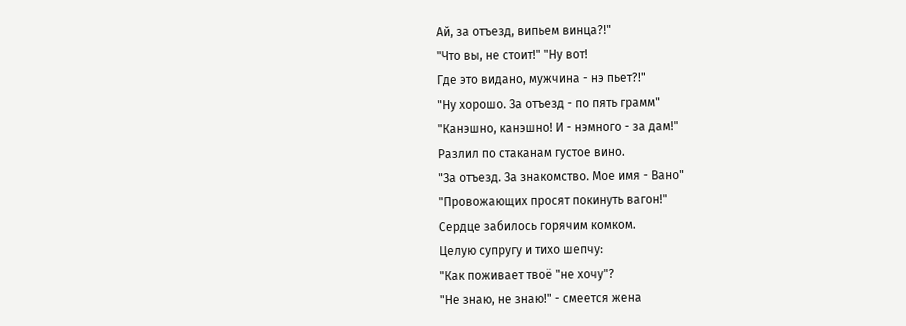Ай, за отъезд, випьем винца?!"
"Что вы, не стоит!" "Ну вот!
Где это видано, мужчина - нэ пьет?!"
"Ну хорошо. За отъезд - по пять грамм"
"Канэшно, канэшно! И - нэмного - за дам!"
Разлил по стаканам густое вино.
"За отъезд. За знакомство. Мое имя - Вано"
"Провожающих просят покинуть вагон!"
Сердце забилось горячим комком.
Целую супругу и тихо шепчу:
"Как поживает твоё "не хочу"?
"Не знаю, не знаю!" - смеется жена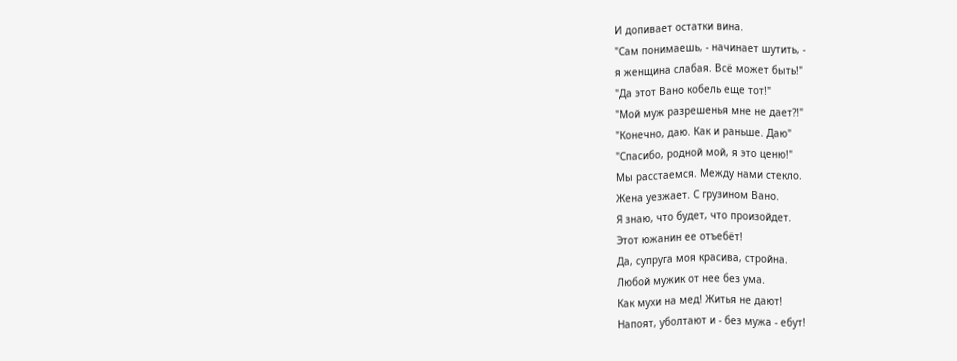И допивает остатки вина.
"Сам понимаешь, - начинает шутить, -
я женщина слабая. Всё может быть!"
"Да этот Вано кобель еще тот!"
"Мой муж разрешенья мне не дает?!"
"Конечно, даю. Как и раньше. Даю"
"Спасибо, родной мой, я это ценю!"
Мы расстаемся. Между нами стекло.
Жена уезжает. С грузином Вано.
Я знаю, что будет, что произойдет.
Этот южанин ее отъебёт!
Да, супруга моя красива, стройна.
Любой мужик от нее без ума.
Как мухи на мед! Житья не дают!
Напоят, уболтают и - без мужа - ебут!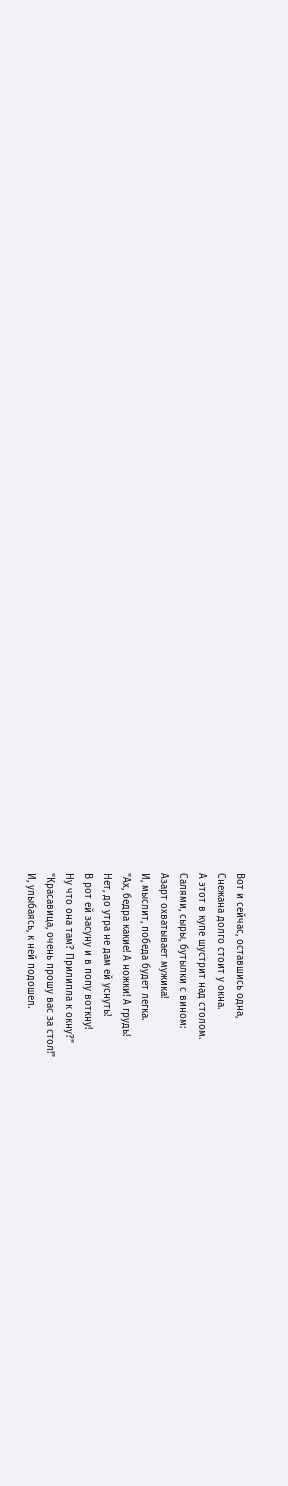Вот и сейчас, оставшись одна,
Снежана долго стоит у окна.
А этот в купе шустрит над столом.
Салями, сыры, бутылки с вином:
Азарт охватывает мужика!
И, мыслит, победа будет легка.
"Ах, бедра какие! А ножки! А грудь!
Нет, до утра не дам ей уснуть!
В рот ей засуну и в попу воткну!
Ну что она там? Прилипла к окну?"
"Красавица, очень прошу вас за стол!"
И, улыбаясь, к ней подошел.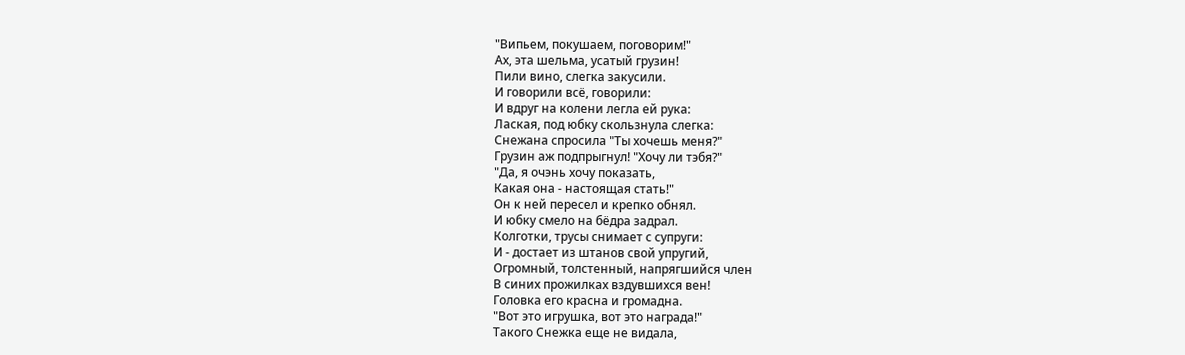"Випьем, покушаем, поговорим!"
Ах, эта шельма, усатый грузин!
Пили вино, слегка закусили.
И говорили всё, говорили:
И вдруг на колени легла ей рука:
Лаская, под юбку скользнула слегка:
Снежана спросила "Ты хочешь меня?"
Грузин аж подпрыгнул! "Хочу ли тэбя?"
"Да, я очэнь хочу показать,
Какая она - настоящая стать!"
Он к ней пересел и крепко обнял.
И юбку смело на бёдра задрал.
Колготки, трусы снимает с супруги:
И - достает из штанов свой упругий,
Огромный, толстенный, напрягшийся член
В синих прожилках вздувшихся вен!
Головка его красна и громадна.
"Вот это игрушка, вот это награда!"
Такого Снежка еще не видала,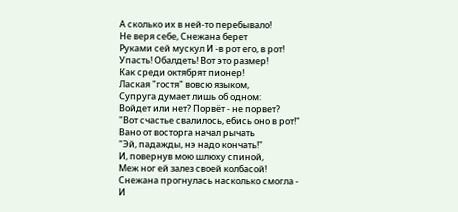А сколько их в ней-то перебывало!
Не веря себе, Снежана берет
Руками сей мускул И -в рот его, в рот!
Упасть! Обалдеть! Вот это размер!
Как среди октябрят пионер!
Лаская "гостя" вовсю языком,
Супруга думает лишь об одном:
Войдет или нет? Порвёт - не порвет?
"Вот счастье свалилось, ебись оно в рот!"
Вано от восторга начал рычать
"Эй, падажды, нэ надо кончать!"
И, повернув мою шлюху спиной,
Меж ног ей залез своей колбасой!
Снежана прогнулась насколько смогла -
И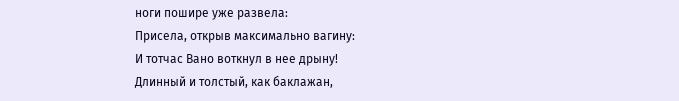ноги пошире уже развела:
Присела, открыв максимально вагину:
И тотчас Вано воткнул в нее дрыну!
Длинный и толстый, как баклажан,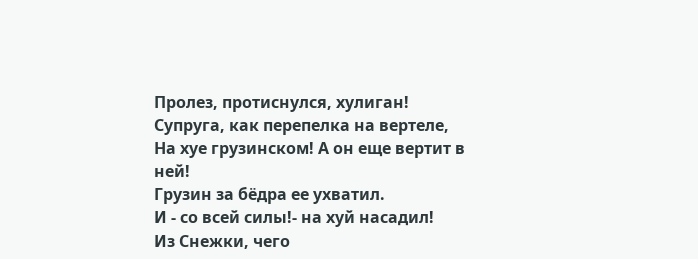Пролез, протиснулся, хулиган!
Супруга, как перепелка на вертеле,
На хуе грузинском! А он еще вертит в ней!
Грузин за бёдра ее ухватил.
И - со всей силы!- на хуй насадил!
Из Снежки, чего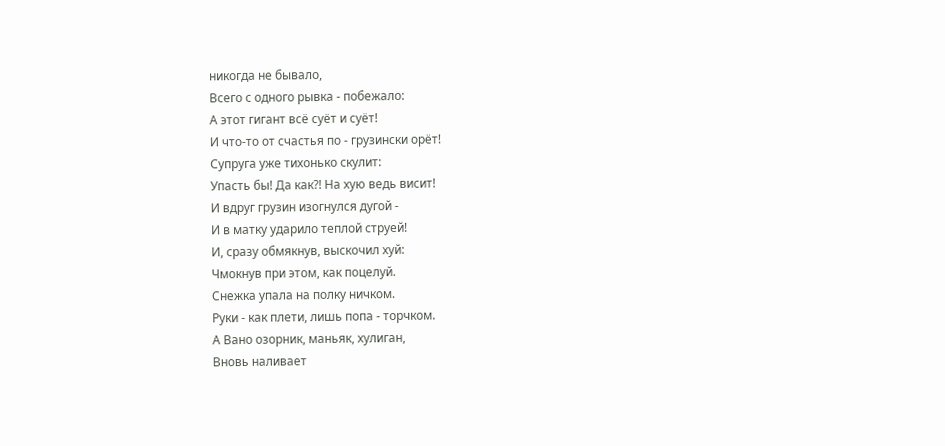никогда не бывало,
Всего с одного рывка - побежало:
А этот гигант всё суёт и суёт!
И что-то от счастья по - грузински орёт!
Супруга уже тихонько скулит:
Упасть бы! Да как?! На хую ведь висит!
И вдруг грузин изогнулся дугой -
И в матку ударило теплой струей!
И, сразу обмякнув, выскочил хуй:
Чмокнув при этом, как поцелуй.
Снежка упала на полку ничком.
Руки - как плети, лишь попа - торчком.
А Вано озорник, маньяк, хулиган,
Вновь наливает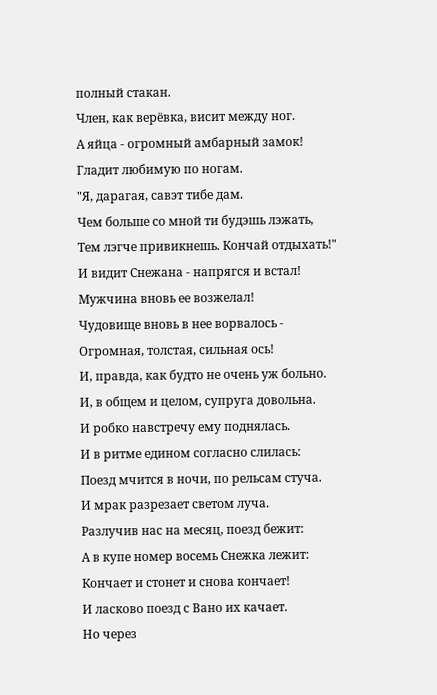полный стакан.
Член, как верёвка, висит между ног.
А яйца - огромный амбарный замок!
Гладит любимую по ногам.
"Я, дарагая, савэт тибе дам.
Чем больше со мной ти будэшь лэжать,
Тем лэгче привикнешь. Кончай отдыхать!"
И видит Снежана - напрягся и встал!
Мужчина вновь ее возжелал!
Чудовище вновь в нее ворвалось -
Огромная, толстая, сильная ось!
И, правда, как будто не очень уж больно.
И, в общем и целом, супруга довольна.
И робко навстречу ему поднялась.
И в ритме едином согласно слилась:
Поезд мчится в ночи, по рельсам стуча.
И мрак разрезает светом луча.
Разлучив нас на месяц, поезд бежит:
А в купе номер восемь Снежка лежит:
Кончает и стонет и снова кончает!
И ласково поезд с Вано их качает.
Но через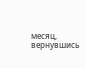месяц, вернувшись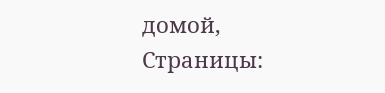домой,
Страницы: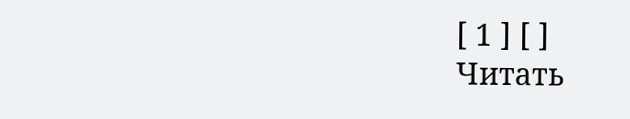[ 1 ] [ ]
Читать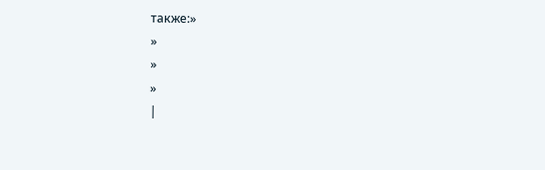также:»
»
»
»
|